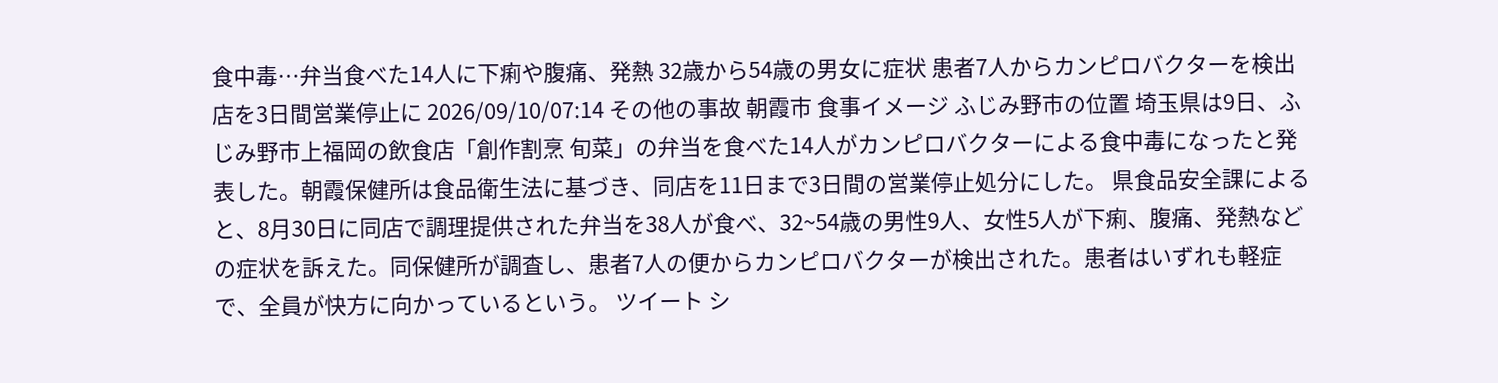食中毒…弁当食べた14人に下痢や腹痛、発熱 32歳から54歳の男女に症状 患者7人からカンピロバクターを検出 店を3日間営業停止に 2026/09/10/07:14 その他の事故 朝霞市 食事イメージ ふじみ野市の位置 埼玉県は9日、ふじみ野市上福岡の飲食店「創作割烹 旬菜」の弁当を食べた14人がカンピロバクターによる食中毒になったと発表した。朝霞保健所は食品衛生法に基づき、同店を11日まで3日間の営業停止処分にした。 県食品安全課によると、8月30日に同店で調理提供された弁当を38人が食べ、32~54歳の男性9人、女性5人が下痢、腹痛、発熱などの症状を訴えた。同保健所が調査し、患者7人の便からカンピロバクターが検出された。患者はいずれも軽症で、全員が快方に向かっているという。 ツイート シ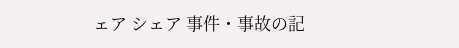ェア シェア 事件・事故の記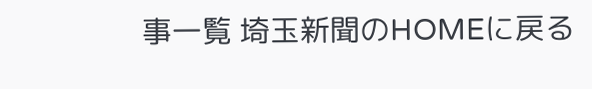事一覧 埼玉新聞のHOMEに戻る